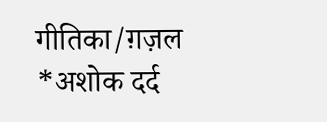गीतिका/ग़ज़ल *अशोक दर्द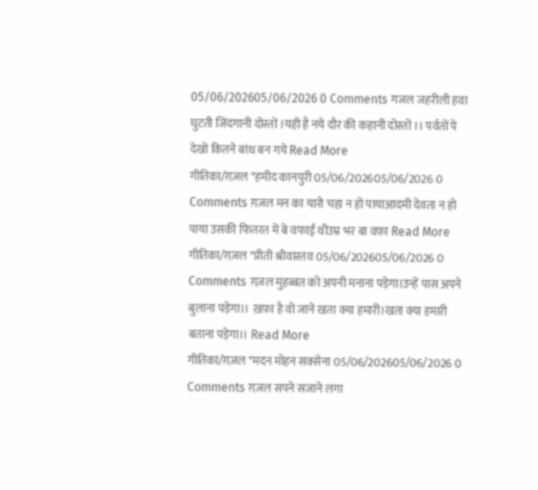05/06/202605/06/2026 0 Comments गजल जहरीली हवा घुटती जिंदगानी दोस्तों ।यही है नये दौर की कहानी दोस्तों ।। पर्वतों पे देखो कितने बांध बन गये Read More
गीतिका/ग़ज़ल *हमीद कानपुरी 05/06/202605/06/2026 0 Comments ग़ज़ल मन का यारो चहा न हो पायाआदमी देवता न हो पाया उसकी फितरत में बे वफाई थीउम्र भर बा वफ़ा Read More
गीतिका/ग़ज़ल *प्रीती श्रीवास्तव 05/06/202605/06/2026 0 Comments ग़ज़ल मुहब्बत को अपनी मनाना पड़ेगा।उन्हें पास अपने बुलाना पड़ेगा।। ख़फ़ा है वो जाने खता क्या हमारी।खता क्या हमारी बताना पड़ेगा।। Read More
गीतिका/ग़ज़ल *मदन मोहन सक्सेना 05/06/202605/06/2026 0 Comments ग़ज़ल सपने सजाने लगा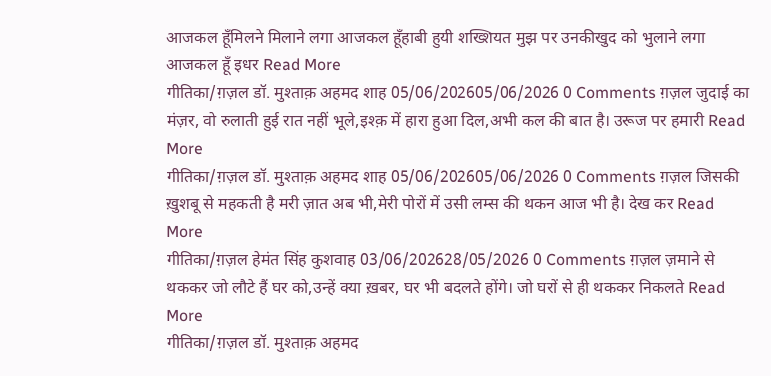आजकल हूँमिलने मिलाने लगा आजकल हूँहाबी हुयी शख्शियत मुझ पर उनकीखुद को भुलाने लगा आजकल हूँ इधर Read More
गीतिका/ग़ज़ल डॉ. मुश्ताक़ अहमद शाह 05/06/202605/06/2026 0 Comments ग़ज़ल जुदाई का मंज़र, वो रुलाती हुई रात नहीं भूले,इश्क़ में हारा हुआ दिल,अभी कल की बात है। उरूज पर हमारी Read More
गीतिका/ग़ज़ल डॉ. मुश्ताक़ अहमद शाह 05/06/202605/06/2026 0 Comments ग़ज़ल जिसकी ख़ुशबू से महकती है मरी ज़ात अब भी,मेरी पोरों में उसी लम्स की थकन आज भी है। देख कर Read More
गीतिका/ग़ज़ल हेमंत सिंह कुशवाह 03/06/202628/05/2026 0 Comments ग़ज़ल ज़माने से थककर जो लौटे हैं घर को,उन्हें क्या ख़बर, घर भी बदलते होंगे। जो घरों से ही थककर निकलते Read More
गीतिका/ग़ज़ल डॉ. मुश्ताक़ अहमद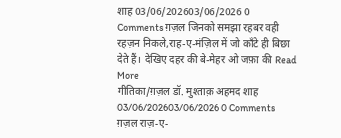शाह 03/06/202603/06/2026 0 Comments ग़ज़ल जिनको समझा रहबर वही रहज़न निकले,राह-ए-मंज़िल में जो काँटे ही बिछा देते हैं। देखिए दहर की बे-मेहर ओ जफ़ा की Read More
गीतिका/ग़ज़ल डॉ. मुश्ताक़ अहमद शाह 03/06/202603/06/2026 0 Comments ग़ज़ल राज़-ए-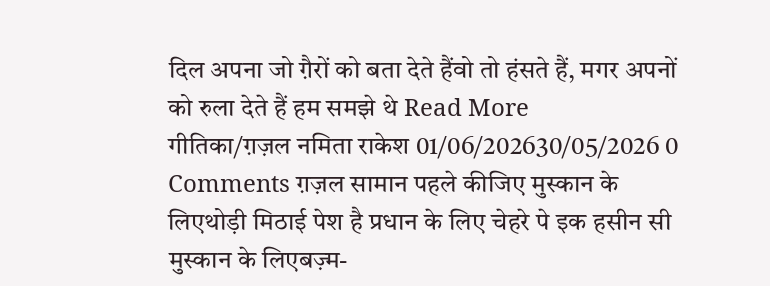दिल अपना जो ग़ैरों को बता देते हैंवो तो हंसते हैं, मगर अपनों को रुला देते हैं हम समझे थे Read More
गीतिका/ग़ज़ल नमिता राकेश 01/06/202630/05/2026 0 Comments ग़ज़ल सामान पहले कीजिए मुस्कान के लिएथोड़ी मिठाई पेश है प्रधान के लिए चेहरे पे इक हसीन सी मुस्कान के लिएबज़्म-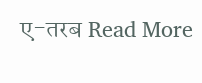ए-तरब Read More